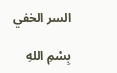السر الخفي

بِسْمِ اللهِ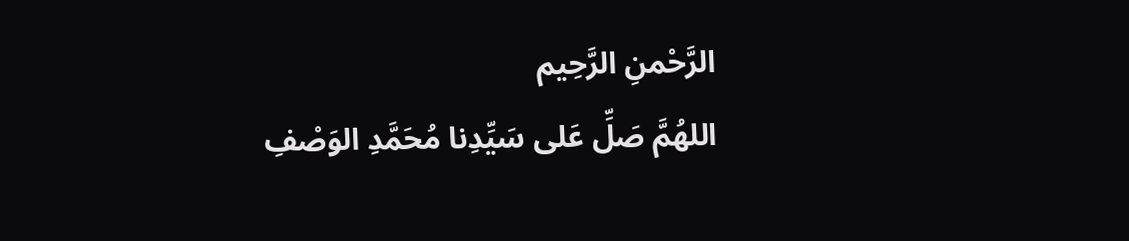الرَّحْمنِ الرَّحِيم
اللهُمَّ صَلِّ عَلى سَيِّدِنا مُحَمَّدِ الوَصْفِ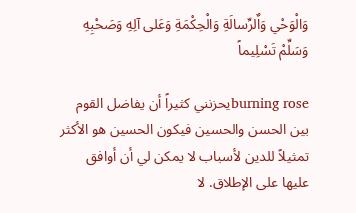وَالْوَحْي وَاٌلرِّسالَةِ وَالْحِكْمَةِ وَعَلى آلِهِ وَصَحْبِهِ وَسَلِّمْ تَسْلِيماً

burning roseيحزنني كثيراً أن يفاضل القوم بين الحسن والحسين فيكون الحسين هو الأكثر تمثيلاً للدين لأسباب لا يمكن لي أن أوافق عليها على الإطلاق. لا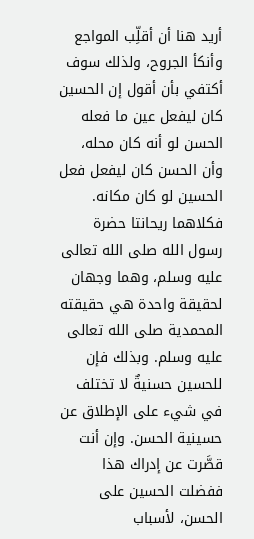أريد هنا أن أقلِّب المواجع وأنكأ الجروح، ولذلك سوف أكتفي بأن أقول إن الحسين كان ليفعل عين ما فعله الحسن لو أنه كان محله، وأن الحسن كان ليفعل فعل الحسين لو كان مكانه. فكلاهما ريحانتا حضرة رسول الله صلى الله تعالى عليه وسلم، وهما وجهان لحقيقة واحدة هي حقيقته المحمدية صلى الله تعالى عليه وسلم. وبذلك فإن للحسين حسنيةٌ لا تختلف في شيء على الإطلاق عن حسينية الحسن. وإن أنت قصَّرت عن إدراك هذا ففضلت الحسين على الحسن، لأسباب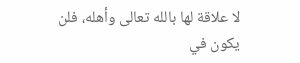لا علاقة لها بالله تعالى وأهله، فلن يكون في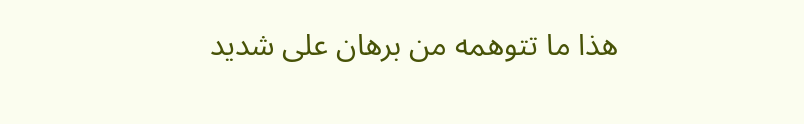هذا ما تتوهمه من برهان على شديد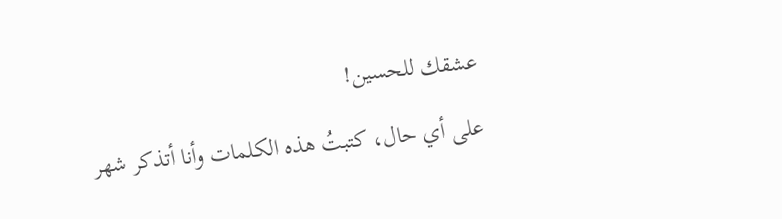عشقك للحسين!

على أي حال، كتبتُ هذه الكلمات وأنا أتذكر شهر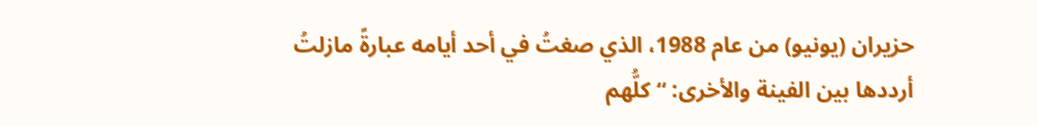حزيران (يونيو) من عام 1988، الذي صغتُ في أحد أيامه عبارةً مازلتُ أرددها بين الفينة والأخرى: “كلُّهم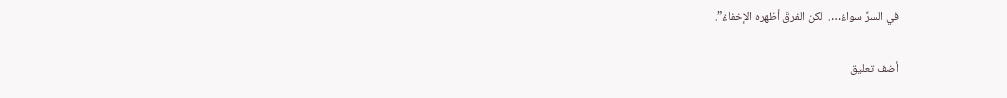في السرِّ سواءُ….  لكن الفرقَ أظهره الإخفاءُ”.

أضف تعليق